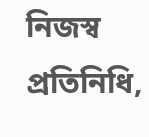নিজস্ব প্রতিনিধি,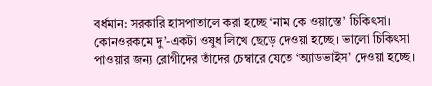বর্ধমান: সরকারি হাসপাতালে করা হচ্ছে ‘নাম কে ওয়াস্তে’ চিকিৎসা। কোনওরকমে দু’-একটা ওষুধ লিখে ছেড়ে দেওয়া হচ্ছে। ভালো চিকিৎসা পাওয়ার জন্য রোগীদের তাঁদের চেম্বারে যেতে ‘অ্যাডভাইস’ দেওয়া হচ্ছে।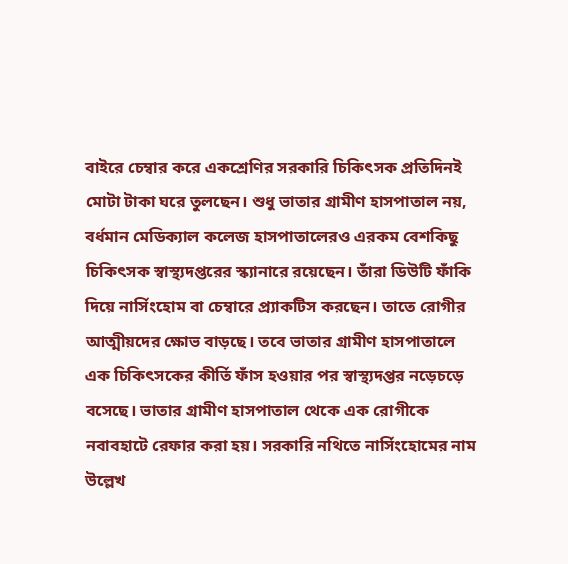বাইরে চেম্বার করে একশ্রেণির সরকারি চিকিৎসক প্রতিদিনই মোটা টাকা ঘরে তুলছেন। শুধু ভাতার গ্রামীণ হাসপাতাল নয়, বর্ধমান মেডিক্যাল কলেজ হাসপাতালেরও এরকম বেশকিছু চিকিৎসক স্বাস্থ্যদপ্তরের স্ক্যানারে রয়েছেন। তাঁরা ডিউটি ফাঁকি দিয়ে নার্সিংহোম বা চেম্বারে প্র্যাকটিস করছেন। তাতে রোগীর আত্মীয়দের ক্ষোভ বাড়ছে। তবে ভাতার গ্রামীণ হাসপাতালে এক চিকিৎসকের কীর্তি ফাঁস হওয়ার পর স্বাস্থ্যদপ্তর নড়েচড়ে বসেছে। ভাতার গ্রামীণ হাসপাতাল থেকে এক রোগীকে নবাবহাটে রেফার করা হয়। সরকারি নথিতে নার্সিংহোমের নাম উল্লেখ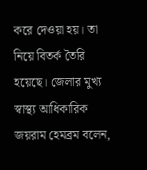করে দেওয়া হয়। তা নিয়ে বিতর্ক তৈরি হয়েছে। জেলার মুখ্য স্বাস্থ্য আধিকারিক জয়রাম হেমব্রম বলেন,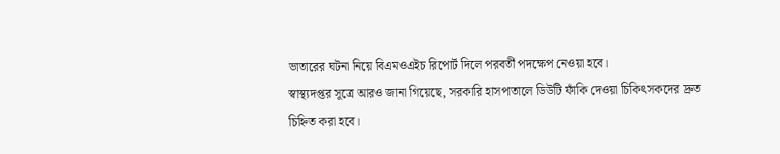ভাতারের ঘটনা নিয়ে বিএমওএইচ রিপোর্ট দিলে পরবর্তী পদক্ষেপ নেওয়া হবে।
স্বাস্থ্যদপ্তর সূত্রে আরও জানা গিয়েছে, সরকারি হাসপাতালে ডিউটি ফাঁকি দেওয়া চিকিৎসকদের দ্রুত চিহ্নিত করা হবে।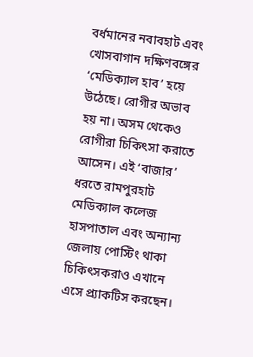বর্ধমানের নবাবহাট এবং খোসবাগান দক্ষিণবঙ্গের ‘মেডিক্যাল হাব’ হয়ে উঠেছে। রোগীর অভাব হয় না। অসম থেকেও রোগীরা চিকিৎসা করাতে আসেন। এই ‘বাজার’ ধরতে রামপুরহাট মেডিক্যাল কলেজ হাসপাতাল এবং অন্যান্য জেলায় পোস্টিং থাকা চিকিৎসকরাও এখানে এসে প্র্যাকটিস করছেন।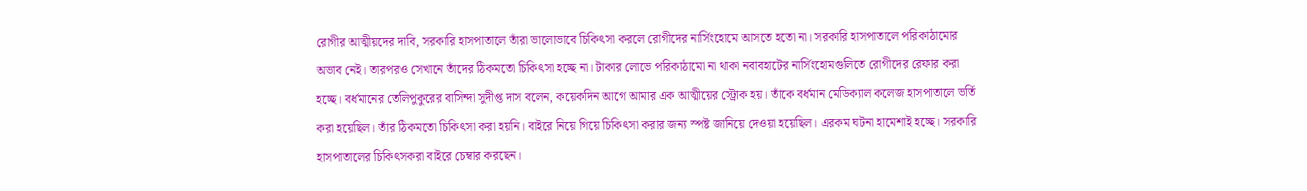রোগীর আত্মীয়দের দাবি, সরকারি হাসপাতালে তাঁরা ভালোভাবে চিকিৎসা করলে রোগীদের নার্সিংহোমে আসতে হতো না। সরকারি হাসপাতালে পরিকাঠামোর অভাব নেই। তারপরও সেখানে তাঁদের ঠিকমতো চিকিৎসা হচ্ছে না। টাকার লোভে পরিকাঠামো না থাকা নবাবহাটের নার্সিংহোমগুলিতে রোগীদের রেফার করা হচ্ছে। বর্ধমানের তেলিপুকুরের বাসিন্দা সুদীপ্ত দাস বলেন, কয়েকদিন আগে আমার এক আত্মীয়ের স্ট্রোক হয়। তাঁকে বর্ধমান মেডিক্যাল কলেজ হাসপাতালে ভর্তি করা হয়েছিল। তাঁর ঠিকমতো চিকিৎসা করা হয়নি। বাইরে নিয়ে গিয়ে চিকিৎসা করার জন্য স্পষ্ট জানিয়ে দেওয়া হয়েছিল। এরকম ঘটনা হামেশাই হচ্ছে। সরকারি হাসপাতালের চিকিৎসকরা বাইরে চেম্বার করছেন।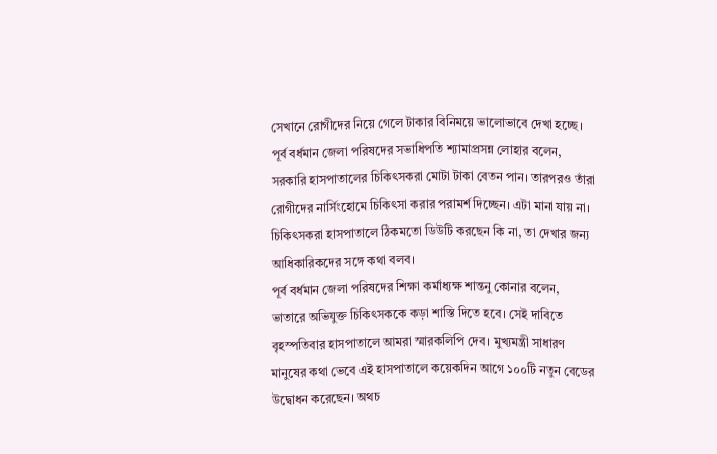সেখানে রোগীদের নিয়ে গেলে টাকার বিনিময়ে ভালোভাবে দেখা হচ্ছে। পূর্ব বর্ধমান জেলা পরিষদের সভাধিপতি শ্যামাপ্রসন্ন লোহার বলেন, সরকারি হাসপাতালের চিকিৎসকরা মোটা টাকা বেতন পান। তারপরও তাঁরা রোগীদের নার্সিংহোমে চিকিৎসা করার পরামর্শ দিচ্ছেন। এটা মানা যায় না। চিকিৎসকরা হাসপাতালে ঠিকমতো ডিউটি করছেন কি না, তা দেখার জন্য আধিকারিকদের সঙ্গে কথা বলব।
পূর্ব বর্ধমান জেলা পরিষদের শিক্ষা কর্মাধ্যক্ষ শান্তনু কোনার বলেন, ভাতারে অভিযুক্ত চিকিৎসককে কড়া শাস্তি দিতে হবে। সেই দাবিতে বৃহস্পতিবার হাসপাতালে আমরা স্মারকলিপি দেব। মুখ্যমন্ত্রী সাধারণ মানুষের কথা ভেবে এই হাসপাতালে কয়েকদিন আগে ১০০টি নতুন বেডের উদ্বোধন করেছেন। অথচ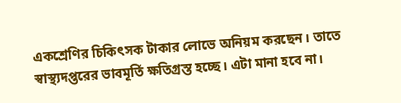একশ্রেণির চিকিৎসক টাকার লোভে অনিয়ম করছেন। তাতে স্বাস্থ্যদপ্তরের ভাবমূর্তি ক্ষতিগ্রস্ত হচ্ছে। এটা মানা হবে না।